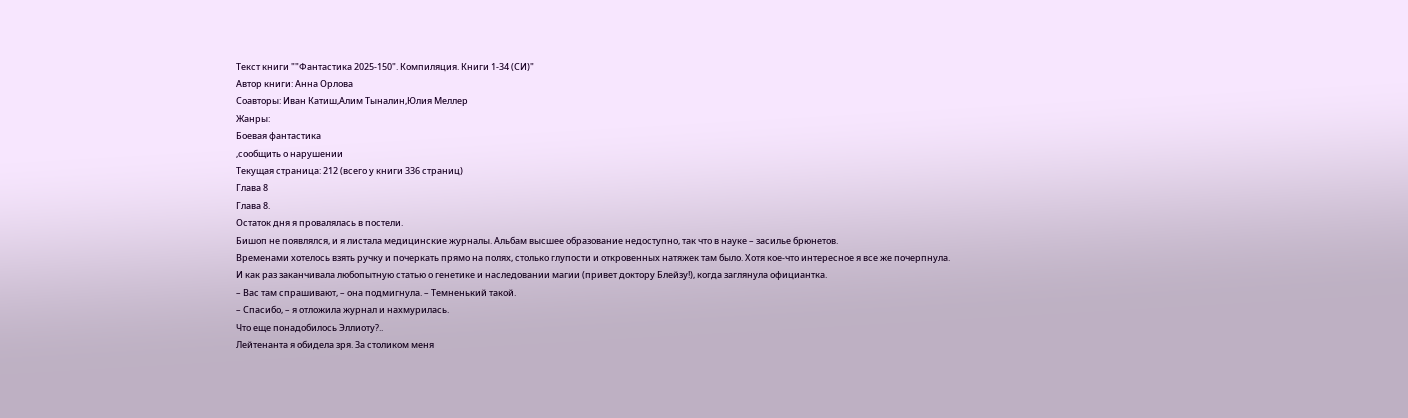Текст книги ""Фантастика 2025-150". Компиляция. Книги 1-34 (СИ)"
Автор книги: Анна Орлова
Соавторы: Иван Катиш,Алим Тыналин,Юлия Меллер
Жанры:
Боевая фантастика
,сообщить о нарушении
Текущая страница: 212 (всего у книги 336 страниц)
Глава 8
Глава 8.
Остаток дня я провалялась в постели.
Бишоп не появлялся, и я листала медицинские журналы. Альбам высшее образование недоступно, так что в науке – засилье брюнетов.
Временами хотелось взять ручку и почеркать прямо на полях, столько глупости и откровенных натяжек там было. Хотя кое-что интересное я все же почерпнула.
И как раз заканчивала любопытную статью о генетике и наследовании магии (привет доктору Блейзу!), когда заглянула официантка.
– Вас там спрашивают, – она подмигнула. – Темненький такой.
– Спасибо, – я отложила журнал и нахмурилась.
Что еще понадобилось Эллиоту?..
Лейтенанта я обидела зря. За столиком меня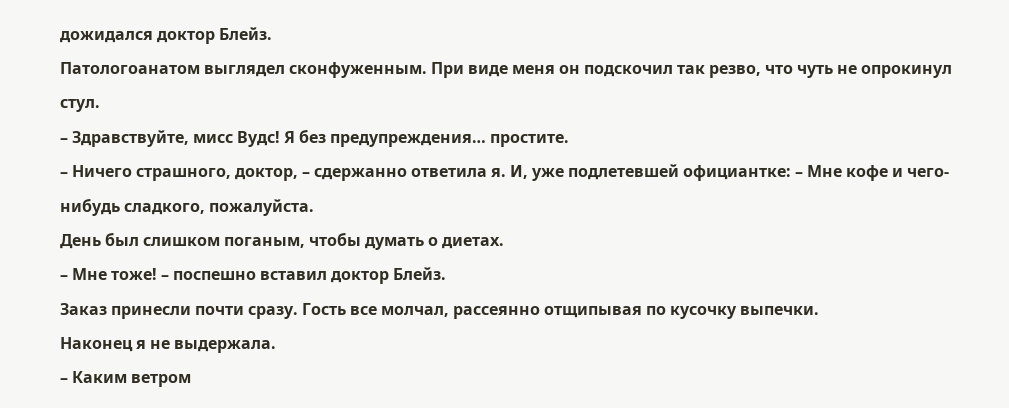дожидался доктор Блейз.
Патологоанатом выглядел сконфуженным. При виде меня он подскочил так резво, что чуть не опрокинул стул.
– Здравствуйте, мисс Вудс! Я без предупреждения… простите.
– Ничего страшного, доктор, – сдержанно ответила я. И, уже подлетевшей официантке: – Мне кофе и чего-нибудь сладкого, пожалуйста.
День был слишком поганым, чтобы думать о диетах.
– Мне тоже! – поспешно вставил доктор Блейз.
Заказ принесли почти сразу. Гость все молчал, рассеянно отщипывая по кусочку выпечки.
Наконец я не выдержала.
– Каким ветром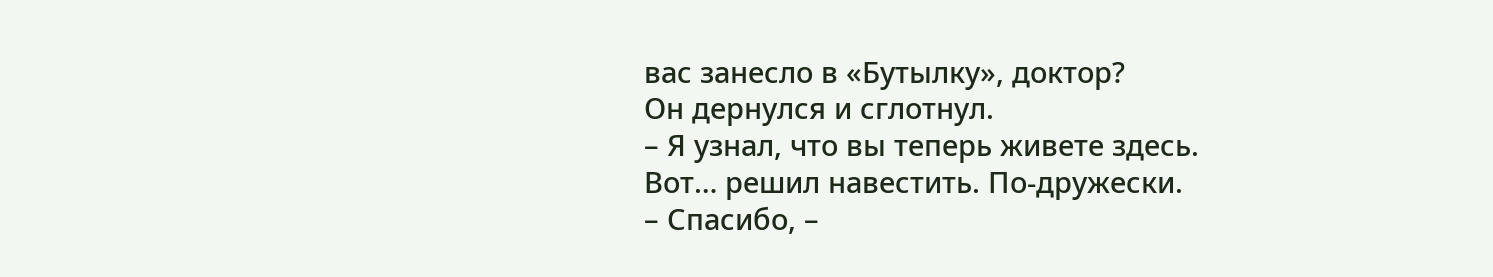вас занесло в «Бутылку», доктор?
Он дернулся и сглотнул.
– Я узнал, что вы теперь живете здесь. Вот… решил навестить. По-дружески.
– Спасибо, –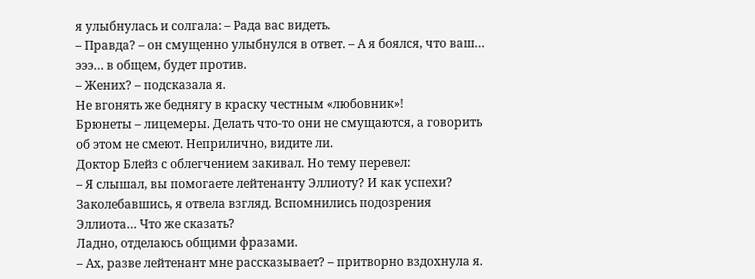я улыбнулась и солгала: – Рада вас видеть.
– Правда? – он смущенно улыбнулся в ответ. – А я боялся, что ваш… эээ… в общем, будет против.
– Жених? – подсказала я.
Не вгонять же беднягу в краску честным «любовник»!
Брюнеты – лицемеры. Делать что-то они не смущаются, а говорить об этом не смеют. Неприлично, видите ли.
Доктор Блейз с облегчением закивал. Но тему перевел:
– Я слышал, вы помогаете лейтенанту Эллиоту? И как успехи?
Заколебавшись, я отвела взгляд. Вспомнились подозрения Эллиота… Что же сказать?
Ладно, отделаюсь общими фразами.
– Ах, разве лейтенант мне рассказывает? – притворно вздохнула я.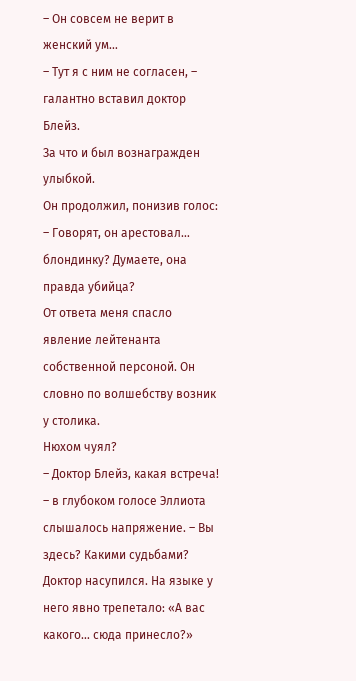– Он совсем не верит в женский ум…
– Тут я с ним не согласен, – галантно вставил доктор Блейз.
За что и был вознагражден улыбкой.
Он продолжил, понизив голос:
– Говорят, он арестовал… блондинку? Думаете, она правда убийца?
От ответа меня спасло явление лейтенанта собственной персоной. Он словно по волшебству возник у столика.
Нюхом чуял?
– Доктор Блейз, какая встреча! – в глубоком голосе Эллиота слышалось напряжение. – Вы здесь? Какими судьбами?
Доктор насупился. На языке у него явно трепетало: «А вас какого… сюда принесло?»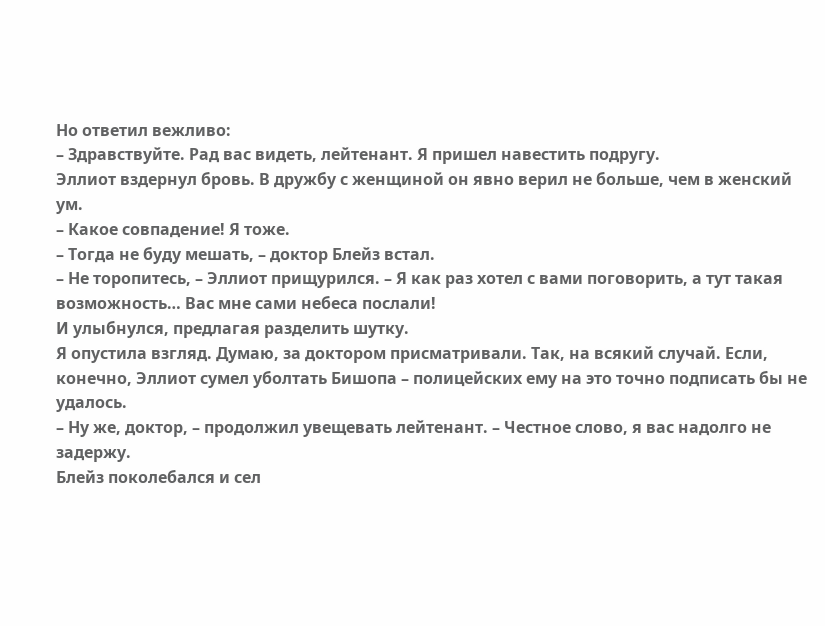Но ответил вежливо:
– Здравствуйте. Рад вас видеть, лейтенант. Я пришел навестить подругу.
Эллиот вздернул бровь. В дружбу с женщиной он явно верил не больше, чем в женский ум.
– Какое совпадение! Я тоже.
– Тогда не буду мешать, – доктор Блейз встал.
– Не торопитесь, – Эллиот прищурился. – Я как раз хотел с вами поговорить, а тут такая возможность… Вас мне сами небеса послали!
И улыбнулся, предлагая разделить шутку.
Я опустила взгляд. Думаю, за доктором присматривали. Так, на всякий случай. Если, конечно, Эллиот сумел уболтать Бишопа – полицейских ему на это точно подписать бы не удалось.
– Ну же, доктор, – продолжил увещевать лейтенант. – Честное слово, я вас надолго не задержу.
Блейз поколебался и сел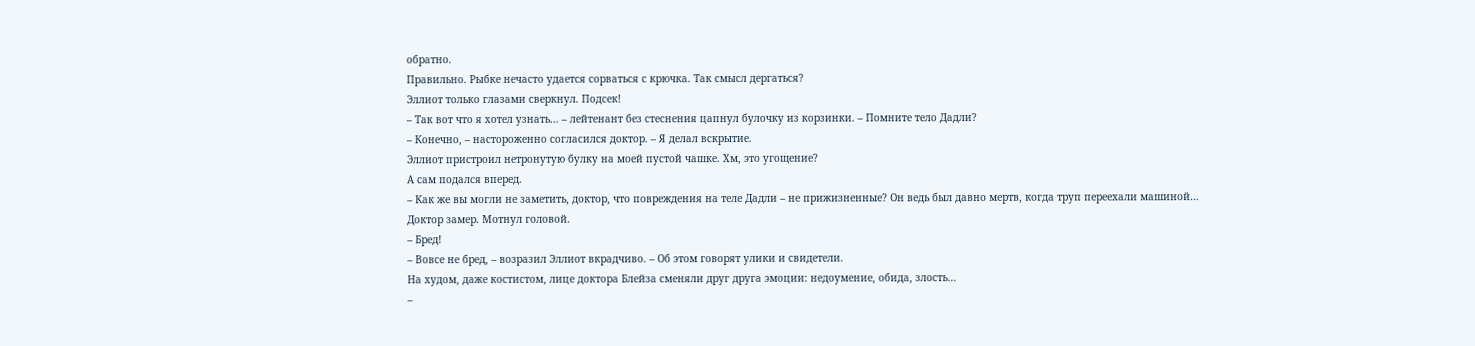обратно.
Правильно. Рыбке нечасто удается сорваться с крючка. Так смысл дергаться?
Эллиот только глазами сверкнул. Подсек!
– Так вот что я хотел узнать… – лейтенант без стеснения цапнул булочку из корзинки. – Помните тело Дадли?
– Конечно, – настороженно согласился доктор. – Я делал вскрытие.
Эллиот пристроил нетронутую булку на моей пустой чашке. Хм, это угощение?
А сам подался вперед.
– Как же вы могли не заметить, доктор, что повреждения на теле Дадли – не прижизненные? Он ведь был давно мертв, когда труп переехали машиной…
Доктор замер. Мотнул головой.
– Бред!
– Вовсе не бред, – возразил Эллиот вкрадчиво. – Об этом говорят улики и свидетели.
На худом, даже костистом, лице доктора Блейза сменяли друг друга эмоции: недоумение, обида, злость…
–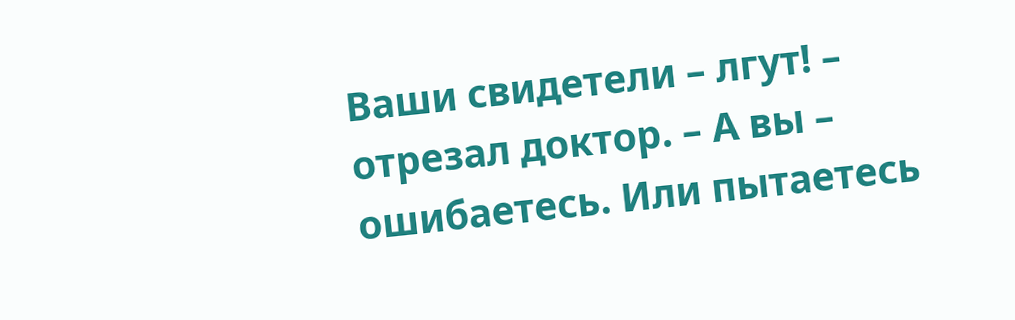Ваши свидетели – лгут! – отрезал доктор. – А вы – ошибаетесь. Или пытаетесь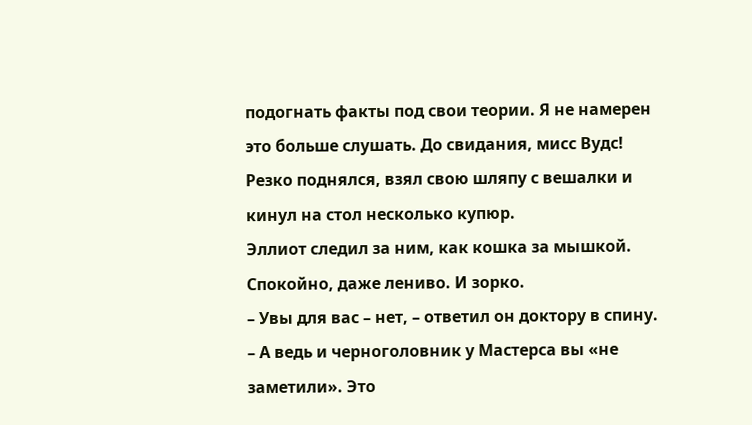подогнать факты под свои теории. Я не намерен это больше слушать. До свидания, мисс Вудс!
Резко поднялся, взял свою шляпу с вешалки и кинул на стол несколько купюр.
Эллиот следил за ним, как кошка за мышкой. Спокойно, даже лениво. И зорко.
– Увы для вас – нет, – ответил он доктору в спину. – А ведь и черноголовник у Мастерса вы «не заметили». Это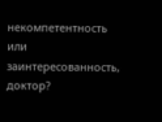некомпетентность или заинтересованность, доктор?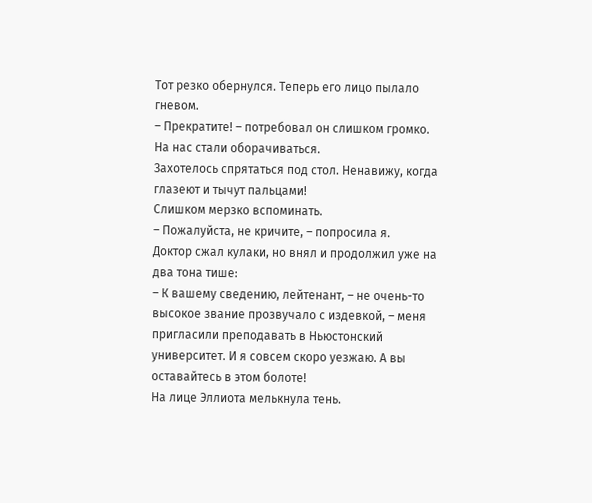Тот резко обернулся. Теперь его лицо пылало гневом.
– Прекратите! – потребовал он слишком громко.
На нас стали оборачиваться.
Захотелось спрятаться под стол. Ненавижу, когда глазеют и тычут пальцами!
Слишком мерзко вспоминать.
– Пожалуйста, не кричите, – попросила я.
Доктор сжал кулаки, но внял и продолжил уже на два тона тише:
– К вашему сведению, лейтенант, – не очень-то высокое звание прозвучало с издевкой, – меня пригласили преподавать в Ньюстонский университет. И я совсем скоро уезжаю. А вы оставайтесь в этом болоте!
На лице Эллиота мелькнула тень.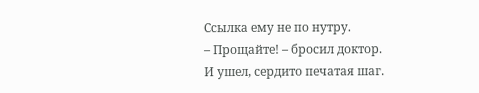Ссылка ему не по нутру.
– Прощайте! – бросил доктор.
И ушел, сердито печатая шаг.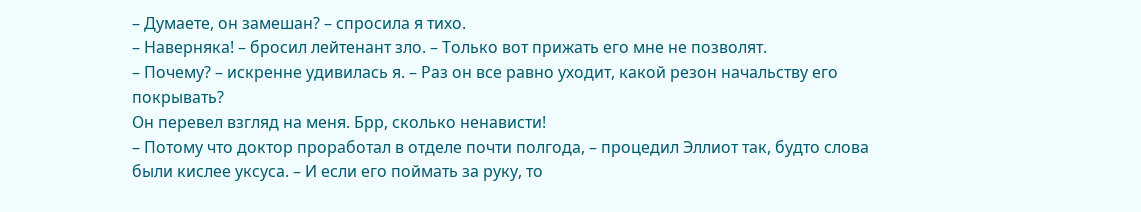– Думаете, он замешан? – спросила я тихо.
– Наверняка! – бросил лейтенант зло. – Только вот прижать его мне не позволят.
– Почему? – искренне удивилась я. – Раз он все равно уходит, какой резон начальству его покрывать?
Он перевел взгляд на меня. Брр, сколько ненависти!
– Потому что доктор проработал в отделе почти полгода, – процедил Эллиот так, будто слова были кислее уксуса. – И если его поймать за руку, то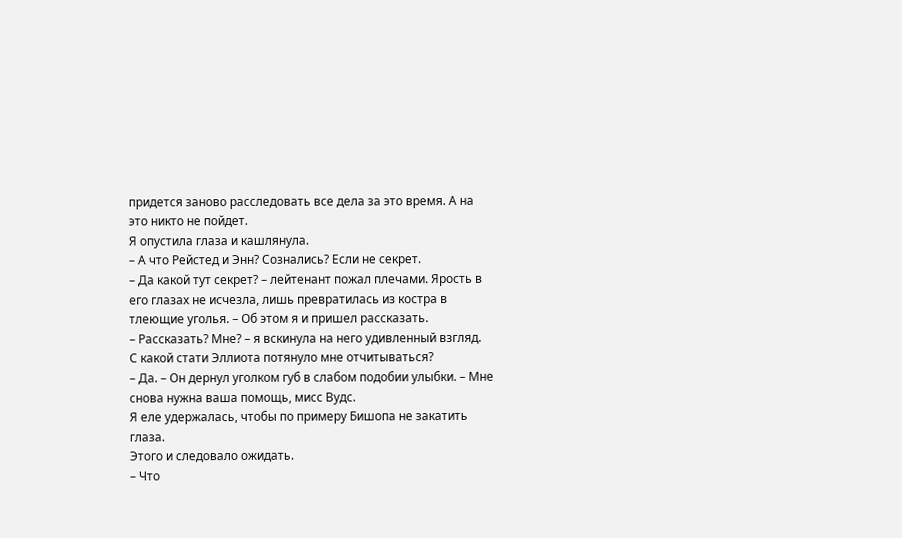придется заново расследовать все дела за это время. А на это никто не пойдет.
Я опустила глаза и кашлянула.
– А что Рейстед и Энн? Сознались? Если не секрет.
– Да какой тут секрет? – лейтенант пожал плечами. Ярость в его глазах не исчезла, лишь превратилась из костра в тлеющие уголья. – Об этом я и пришел рассказать.
– Рассказать? Мне? – я вскинула на него удивленный взгляд.
С какой стати Эллиота потянуло мне отчитываться?
– Да. – Он дернул уголком губ в слабом подобии улыбки. – Мне снова нужна ваша помощь, мисс Вудс.
Я еле удержалась, чтобы по примеру Бишопа не закатить глаза.
Этого и следовало ожидать.
– Что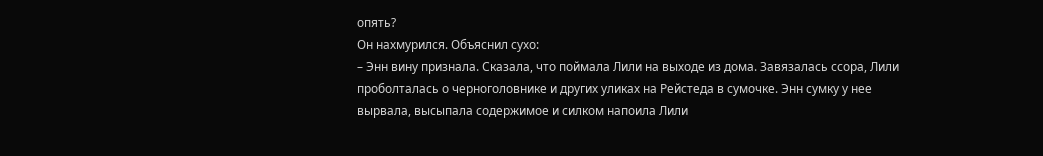опять?
Он нахмурился. Объяснил сухо:
– Энн вину признала. Сказала, что поймала Лили на выходе из дома. Завязалась ссора, Лили проболталась о черноголовнике и других уликах на Рейстеда в сумочке. Энн сумку у нее вырвала, высыпала содержимое и силком напоила Лили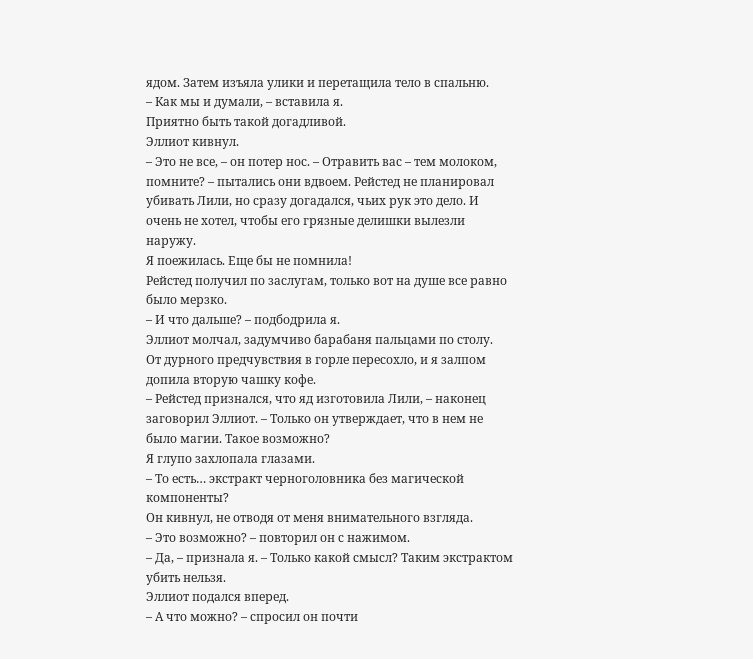ядом. Затем изъяла улики и перетащила тело в спальню.
– Как мы и думали, – вставила я.
Приятно быть такой догадливой.
Эллиот кивнул.
– Это не все, – он потер нос. – Отравить вас – тем молоком, помните? – пытались они вдвоем. Рейстед не планировал убивать Лили, но сразу догадался, чьих рук это дело. И очень не хотел, чтобы его грязные делишки вылезли наружу.
Я поежилась. Еще бы не помнила!
Рейстед получил по заслугам, только вот на душе все равно было мерзко.
– И что дальше? – подбодрила я.
Эллиот молчал, задумчиво барабаня пальцами по столу.
От дурного предчувствия в горле пересохло, и я залпом допила вторую чашку кофе.
– Рейстед признался, что яд изготовила Лили, – наконец заговорил Эллиот. – Только он утверждает, что в нем не было магии. Такое возможно?
Я глупо захлопала глазами.
– То есть… экстракт черноголовника без магической компоненты?
Он кивнул, не отводя от меня внимательного взгляда.
– Это возможно? – повторил он с нажимом.
– Да, – признала я. – Только какой смысл? Таким экстрактом убить нельзя.
Эллиот подался вперед.
– А что можно? – спросил он почти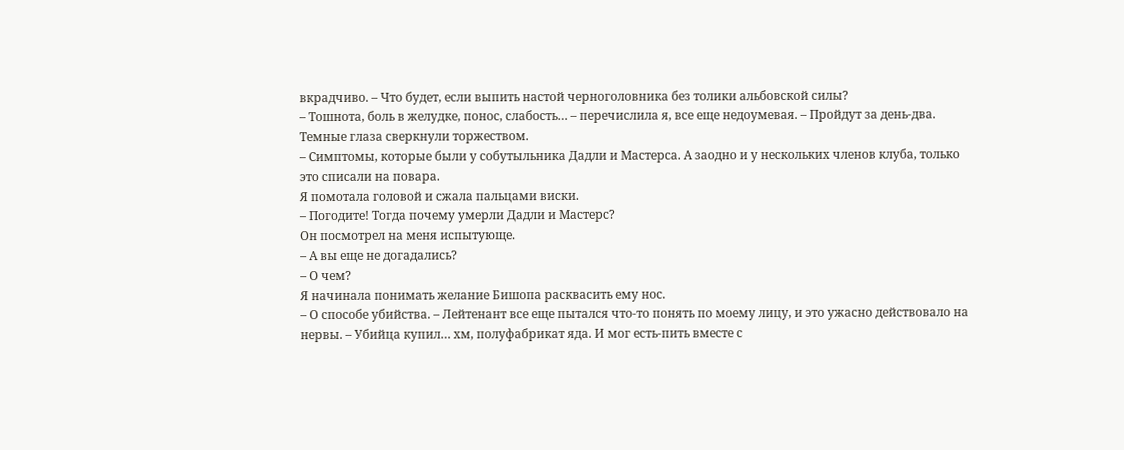вкрадчиво. – Что будет, если выпить настой черноголовника без толики альбовской силы?
– Тошнота, боль в желудке, понос, слабость… – перечислила я, все еще недоумевая. – Пройдут за день-два.
Темные глаза сверкнули торжеством.
– Симптомы, которые были у собутыльника Дадли и Мастерса. А заодно и у нескольких членов клуба, только это списали на повара.
Я помотала головой и сжала пальцами виски.
– Погодите! Тогда почему умерли Дадли и Мастерс?
Он посмотрел на меня испытующе.
– А вы еще не догадались?
– О чем?
Я начинала понимать желание Бишопа расквасить ему нос.
– О способе убийства. – Лейтенант все еще пытался что-то понять по моему лицу, и это ужасно действовало на нервы. – Убийца купил… хм, полуфабрикат яда. И мог есть-пить вместе с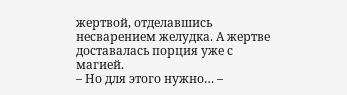жертвой, отделавшись несварением желудка. А жертве доставалась порция уже с магией.
– Но для этого нужно… –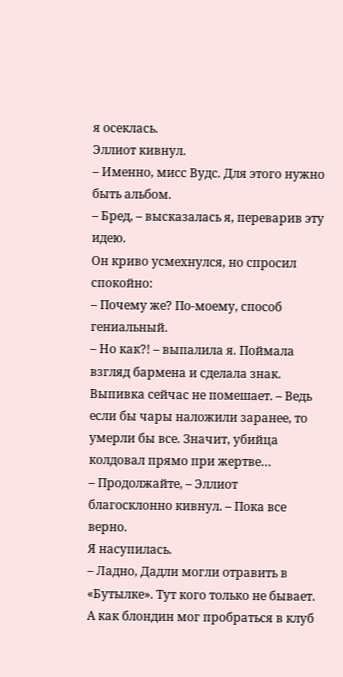я осеклась.
Эллиот кивнул.
– Именно, мисс Вудс. Для этого нужно быть альбом.
– Бред, – высказалась я, переварив эту идею.
Он криво усмехнулся, но спросил спокойно:
– Почему же? По-моему, способ гениальный.
– Но как?! – выпалила я. Поймала взгляд бармена и сделала знак. Выпивка сейчас не помешает. – Ведь если бы чары наложили заранее, то умерли бы все. Значит, убийца колдовал прямо при жертве…
– Продолжайте, – Эллиот благосклонно кивнул. – Пока все верно.
Я насупилась.
– Ладно, Дадли могли отравить в «Бутылке». Тут кого только не бывает. А как блондин мог пробраться в клуб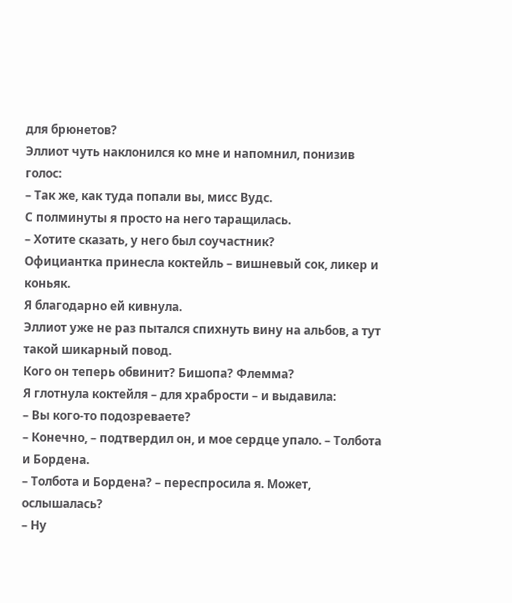для брюнетов?
Эллиот чуть наклонился ко мне и напомнил, понизив голос:
– Так же, как туда попали вы, мисс Вудс.
С полминуты я просто на него таращилась.
– Хотите сказать, у него был соучастник?
Официантка принесла коктейль – вишневый сок, ликер и коньяк.
Я благодарно ей кивнула.
Эллиот уже не раз пытался спихнуть вину на альбов, а тут такой шикарный повод.
Кого он теперь обвинит? Бишопа? Флемма?
Я глотнула коктейля – для храбрости – и выдавила:
– Вы кого-то подозреваете?
– Конечно, – подтвердил он, и мое сердце упало. – Толбота и Бордена.
– Толбота и Бордена? – переспросила я. Может, ослышалась?
– Ну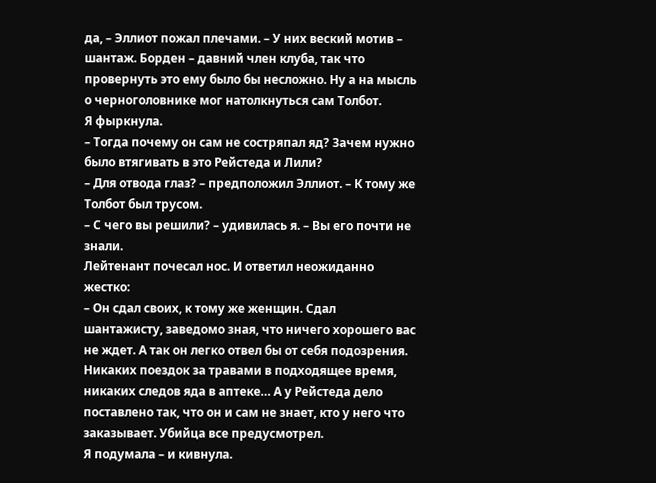да, – Эллиот пожал плечами. – У них веский мотив – шантаж. Борден – давний член клуба, так что провернуть это ему было бы несложно. Ну а на мысль о черноголовнике мог натолкнуться сам Толбот.
Я фыркнула.
– Тогда почему он сам не состряпал яд? Зачем нужно было втягивать в это Рейстеда и Лили?
– Для отвода глаз? – предположил Эллиот. – К тому же Толбот был трусом.
– С чего вы решили? – удивилась я. – Вы его почти не знали.
Лейтенант почесал нос. И ответил неожиданно жестко:
– Он сдал своих, к тому же женщин. Сдал шантажисту, заведомо зная, что ничего хорошего вас не ждет. А так он легко отвел бы от себя подозрения. Никаких поездок за травами в подходящее время, никаких следов яда в аптеке… А у Рейстеда дело поставлено так, что он и сам не знает, кто у него что заказывает. Убийца все предусмотрел.
Я подумала – и кивнула.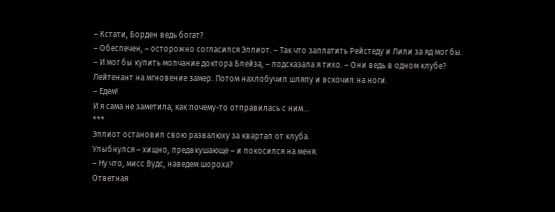– Кстати, Борден ведь богат?
– Обеспечен, – осторожно согласился Эллиот. – Так что заплатить Рейстеду и Лили за яд мог бы.
– И мог бы купить молчание доктора Блейза, – подсказала я тихо. – Они ведь в одном клубе?
Лейтенант на мгновение замер. Потом нахлобучил шляпу и вскочил на ноги.
– Едем!
И я сама не заметила, как почему-то отправилась с ним…
***
Эллиот остановил свою развалюху за квартал от клуба.
Улыбнулся – хищно, предвкушающе – и покосился на меня.
– Ну что, мисс Вудс, наведем шороха?
Ответная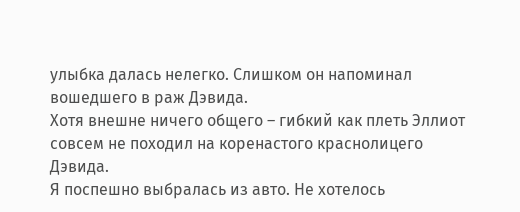улыбка далась нелегко. Слишком он напоминал вошедшего в раж Дэвида.
Хотя внешне ничего общего – гибкий как плеть Эллиот совсем не походил на коренастого краснолицего Дэвида.
Я поспешно выбралась из авто. Не хотелось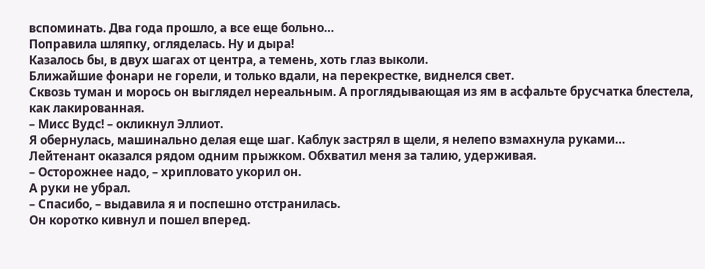вспоминать. Два года прошло, а все еще больно…
Поправила шляпку, огляделась. Ну и дыра!
Казалось бы, в двух шагах от центра, а темень, хоть глаз выколи.
Ближайшие фонари не горели, и только вдали, на перекрестке, виднелся свет.
Сквозь туман и морось он выглядел нереальным. А проглядывающая из ям в асфальте брусчатка блестела, как лакированная.
– Мисс Вудс! – окликнул Эллиот.
Я обернулась, машинально делая еще шаг. Каблук застрял в щели, я нелепо взмахнула руками…
Лейтенант оказался рядом одним прыжком. Обхватил меня за талию, удерживая.
– Осторожнее надо, – хрипловато укорил он.
А руки не убрал.
– Спасибо, – выдавила я и поспешно отстранилась.
Он коротко кивнул и пошел вперед.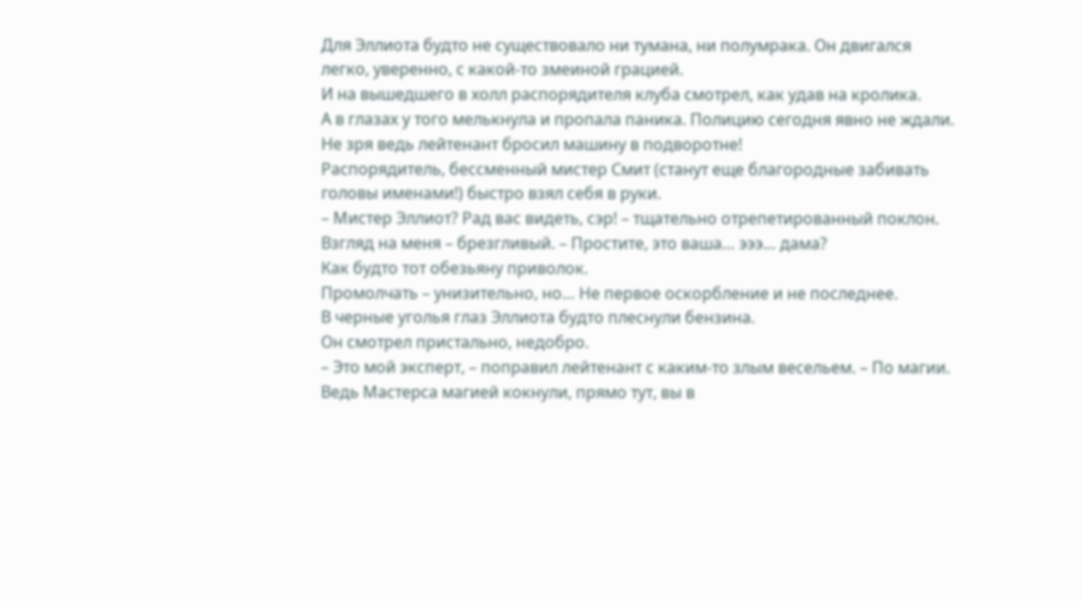Для Эллиота будто не существовало ни тумана, ни полумрака. Он двигался легко, уверенно, с какой-то змеиной грацией.
И на вышедшего в холл распорядителя клуба смотрел, как удав на кролика.
А в глазах у того мелькнула и пропала паника. Полицию сегодня явно не ждали.
Не зря ведь лейтенант бросил машину в подворотне!
Распорядитель, бессменный мистер Смит (станут еще благородные забивать головы именами!) быстро взял себя в руки.
– Мистер Эллиот? Рад вас видеть, сэр! – тщательно отрепетированный поклон. Взгляд на меня – брезгливый. – Простите, это ваша… эээ… дама?
Как будто тот обезьяну приволок.
Промолчать – унизительно, но… Не первое оскорбление и не последнее.
В черные уголья глаз Эллиота будто плеснули бензина.
Он смотрел пристально, недобро.
– Это мой эксперт, – поправил лейтенант с каким-то злым весельем. – По магии. Ведь Мастерса магией кокнули, прямо тут, вы в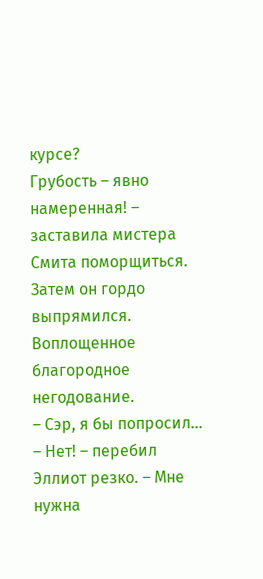курсе?
Грубость – явно намеренная! – заставила мистера Смита поморщиться.
Затем он гордо выпрямился. Воплощенное благородное негодование.
– Сэр, я бы попросил…
– Нет! – перебил Эллиот резко. – Мне нужна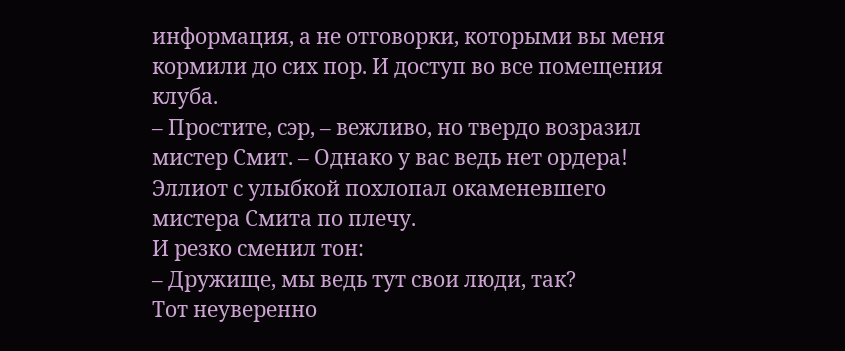информация, а не отговорки, которыми вы меня кормили до сих пор. И доступ во все помещения клуба.
– Простите, сэр, – вежливо, но твердо возразил мистер Смит. – Однако у вас ведь нет ордера!
Эллиот с улыбкой похлопал окаменевшего мистера Смита по плечу.
И резко сменил тон:
– Дружище, мы ведь тут свои люди, так?
Тот неуверенно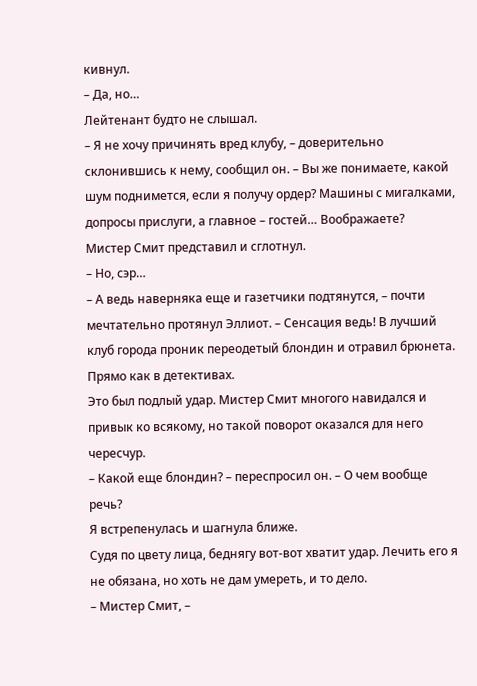кивнул.
– Да, но…
Лейтенант будто не слышал.
– Я не хочу причинять вред клубу, – доверительно склонившись к нему, сообщил он. – Вы же понимаете, какой шум поднимется, если я получу ордер? Машины с мигалками, допросы прислуги, а главное – гостей… Воображаете?
Мистер Смит представил и сглотнул.
– Но, сэр…
– А ведь наверняка еще и газетчики подтянутся, – почти мечтательно протянул Эллиот. – Сенсация ведь! В лучший клуб города проник переодетый блондин и отравил брюнета. Прямо как в детективах.
Это был подлый удар. Мистер Смит многого навидался и привык ко всякому, но такой поворот оказался для него чересчур.
– Какой еще блондин? – переспросил он. – О чем вообще речь?
Я встрепенулась и шагнула ближе.
Судя по цвету лица, беднягу вот-вот хватит удар. Лечить его я не обязана, но хоть не дам умереть, и то дело.
– Мистер Смит, –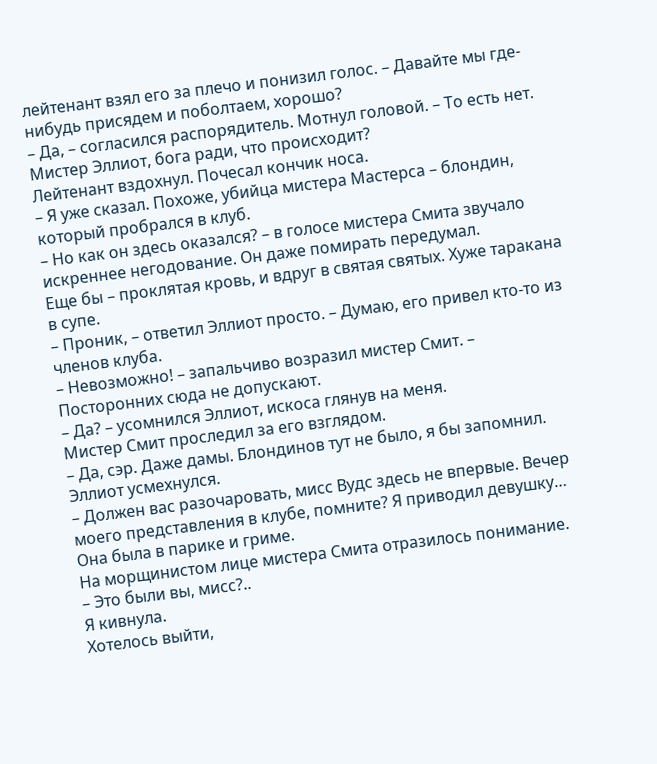лейтенант взял его за плечо и понизил голос. – Давайте мы где-нибудь присядем и поболтаем, хорошо?
– Да, – согласился распорядитель. Мотнул головой. – То есть нет. Мистер Эллиот, бога ради, что происходит?
Лейтенант вздохнул. Почесал кончик носа.
– Я уже сказал. Похоже, убийца мистера Мастерса – блондин, который пробрался в клуб.
– Но как он здесь оказался? – в голосе мистера Смита звучало искреннее негодование. Он даже помирать передумал.
Еще бы – проклятая кровь, и вдруг в святая святых. Хуже таракана в супе.
– Проник, – ответил Эллиот просто. – Думаю, его привел кто-то из членов клуба.
– Невозможно! – запальчиво возразил мистер Смит. – Посторонних сюда не допускают.
– Да? – усомнился Эллиот, искоса глянув на меня.
Мистер Смит проследил за его взглядом.
– Да, сэр. Даже дамы. Блондинов тут не было, я бы запомнил.
Эллиот усмехнулся.
– Должен вас разочаровать, мисс Вудс здесь не впервые. Вечер моего представления в клубе, помните? Я приводил девушку… Она была в парике и гриме.
На морщинистом лице мистера Смита отразилось понимание.
– Это были вы, мисс?..
Я кивнула.
Хотелось выйти,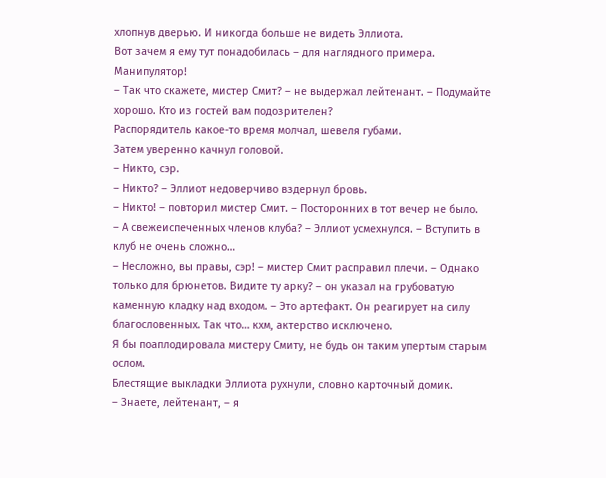хлопнув дверью. И никогда больше не видеть Эллиота.
Вот зачем я ему тут понадобилась – для наглядного примера.
Манипулятор!
– Так что скажете, мистер Смит? – не выдержал лейтенант. – Подумайте хорошо. Кто из гостей вам подозрителен?
Распорядитель какое-то время молчал, шевеля губами.
Затем уверенно качнул головой.
– Никто, сэр.
– Никто? – Эллиот недоверчиво вздернул бровь.
– Никто! – повторил мистер Смит. – Посторонних в тот вечер не было.
– А свежеиспеченных членов клуба? – Эллиот усмехнулся. – Вступить в клуб не очень сложно…
– Несложно, вы правы, сэр! – мистер Смит расправил плечи. – Однако только для брюнетов. Видите ту арку? – он указал на грубоватую каменную кладку над входом. – Это артефакт. Он реагирует на силу благословенных. Так что… кхм, актерство исключено.
Я бы поаплодировала мистеру Смиту, не будь он таким упертым старым ослом.
Блестящие выкладки Эллиота рухнули, словно карточный домик.
– Знаете, лейтенант, – я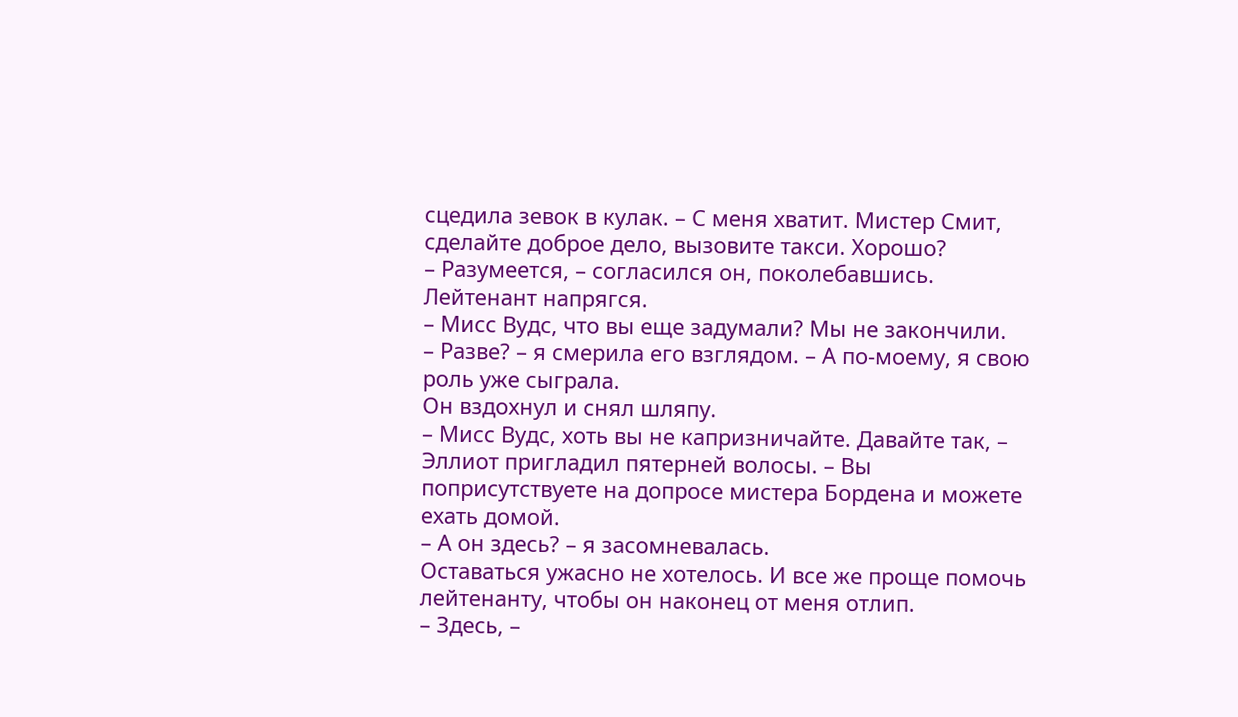сцедила зевок в кулак. – С меня хватит. Мистер Смит, сделайте доброе дело, вызовите такси. Хорошо?
– Разумеется, – согласился он, поколебавшись.
Лейтенант напрягся.
– Мисс Вудс, что вы еще задумали? Мы не закончили.
– Разве? – я смерила его взглядом. – А по-моему, я свою роль уже сыграла.
Он вздохнул и снял шляпу.
– Мисс Вудс, хоть вы не капризничайте. Давайте так, – Эллиот пригладил пятерней волосы. – Вы поприсутствуете на допросе мистера Бордена и можете ехать домой.
– А он здесь? – я засомневалась.
Оставаться ужасно не хотелось. И все же проще помочь лейтенанту, чтобы он наконец от меня отлип.
– Здесь, –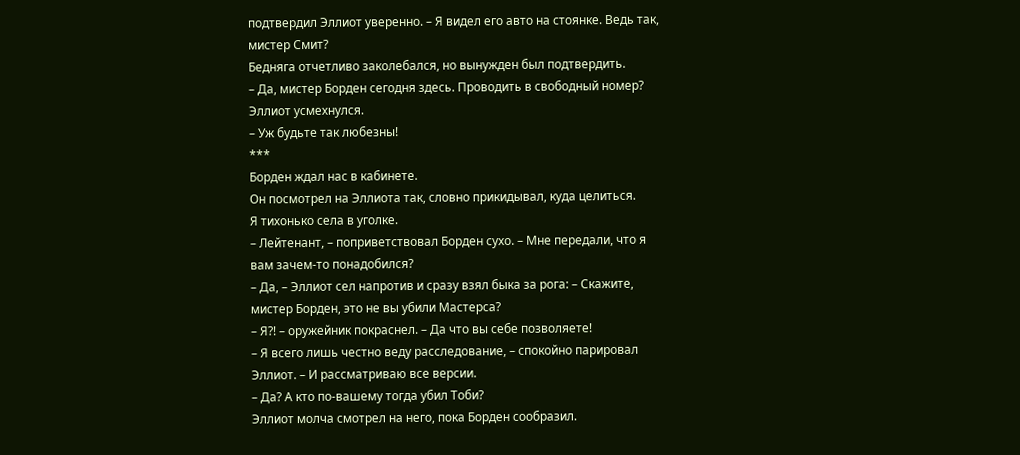подтвердил Эллиот уверенно. – Я видел его авто на стоянке. Ведь так, мистер Смит?
Бедняга отчетливо заколебался, но вынужден был подтвердить.
– Да, мистер Борден сегодня здесь. Проводить в свободный номер?
Эллиот усмехнулся.
– Уж будьте так любезны!
***
Борден ждал нас в кабинете.
Он посмотрел на Эллиота так, словно прикидывал, куда целиться.
Я тихонько села в уголке.
– Лейтенант, – поприветствовал Борден сухо. – Мне передали, что я вам зачем-то понадобился?
– Да, – Эллиот сел напротив и сразу взял быка за рога: – Скажите, мистер Борден, это не вы убили Мастерса?
– Я?! – оружейник покраснел. – Да что вы себе позволяете!
– Я всего лишь честно веду расследование, – спокойно парировал Эллиот. – И рассматриваю все версии.
– Да? А кто по-вашему тогда убил Тоби?
Эллиот молча смотрел на него, пока Борден сообразил.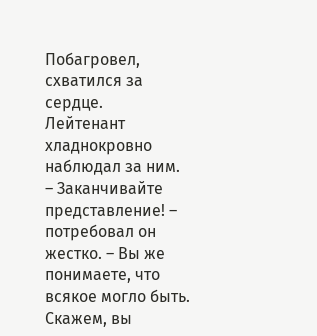Побагровел, схватился за сердце.
Лейтенант хладнокровно наблюдал за ним.
– Заканчивайте представление! – потребовал он жестко. – Вы же понимаете, что всякое могло быть. Скажем, вы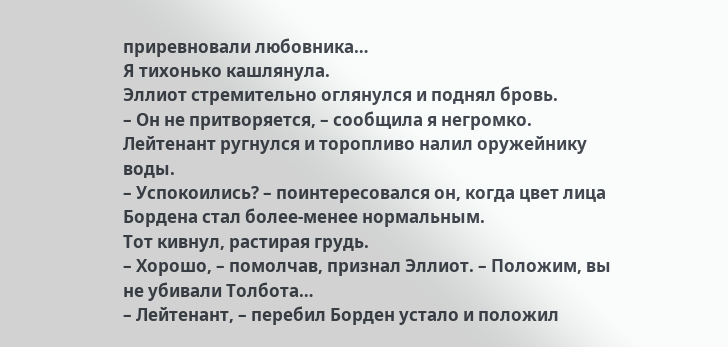приревновали любовника…
Я тихонько кашлянула.
Эллиот стремительно оглянулся и поднял бровь.
– Он не притворяется, – сообщила я негромко.
Лейтенант ругнулся и торопливо налил оружейнику воды.
– Успокоились? – поинтересовался он, когда цвет лица Бордена стал более-менее нормальным.
Тот кивнул, растирая грудь.
– Хорошо, – помолчав, признал Эллиот. – Положим, вы не убивали Толбота…
– Лейтенант, – перебил Борден устало и положил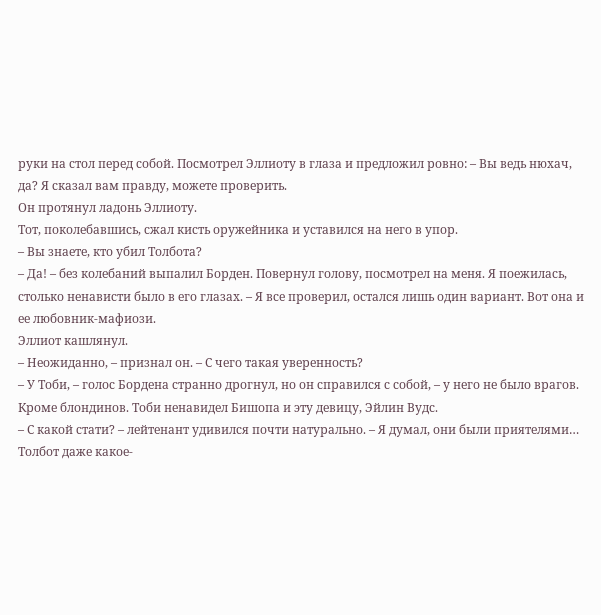руки на стол перед собой. Посмотрел Эллиоту в глаза и предложил ровно: – Вы ведь нюхач, да? Я сказал вам правду, можете проверить.
Он протянул ладонь Эллиоту.
Тот, поколебавшись, сжал кисть оружейника и уставился на него в упор.
– Вы знаете, кто убил Толбота?
– Да! – без колебаний выпалил Борден. Повернул голову, посмотрел на меня. Я поежилась, столько ненависти было в его глазах. – Я все проверил, остался лишь один вариант. Вот она и ее любовник-мафиози.
Эллиот кашлянул.
– Неожиданно, – признал он. – С чего такая уверенность?
– У Тоби, – голос Бордена странно дрогнул, но он справился с собой, – у него не было врагов. Кроме блондинов. Тоби ненавидел Бишопа и эту девицу, Эйлин Вудс.
– С какой стати? – лейтенант удивился почти натурально. – Я думал, они были приятелями… Толбот даже какое-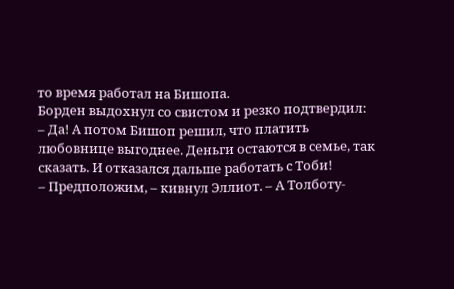то время работал на Бишопа.
Борден выдохнул со свистом и резко подтвердил:
– Да! А потом Бишоп решил, что платить любовнице выгоднее. Деньги остаются в семье, так сказать. И отказался дальше работать с Тоби!
– Предположим, – кивнул Эллиот. – А Толботу-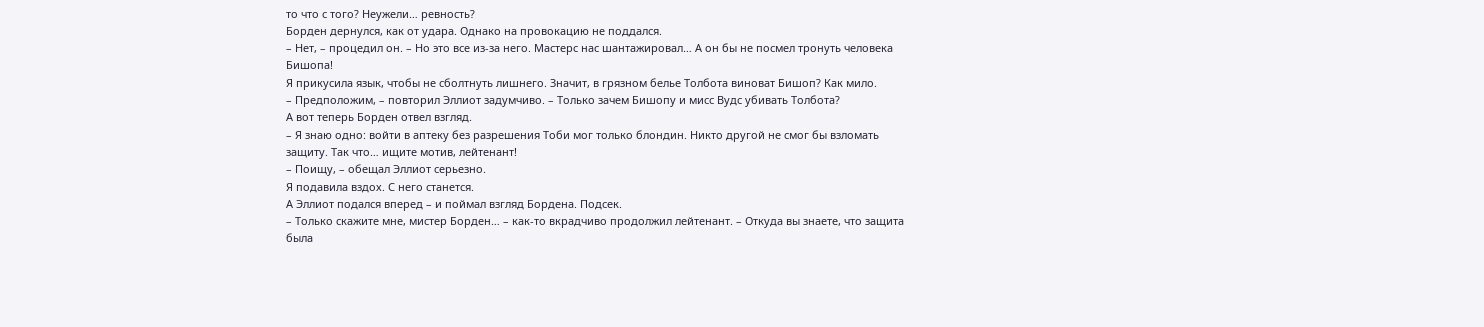то что с того? Неужели… ревность?
Борден дернулся, как от удара. Однако на провокацию не поддался.
– Нет, – процедил он. – Но это все из-за него. Мастерс нас шантажировал… А он бы не посмел тронуть человека Бишопа!
Я прикусила язык, чтобы не сболтнуть лишнего. Значит, в грязном белье Толбота виноват Бишоп? Как мило.
– Предположим, – повторил Эллиот задумчиво. – Только зачем Бишопу и мисс Вудс убивать Толбота?
А вот теперь Борден отвел взгляд.
– Я знаю одно: войти в аптеку без разрешения Тоби мог только блондин. Никто другой не смог бы взломать защиту. Так что… ищите мотив, лейтенант!
– Поищу, – обещал Эллиот серьезно.
Я подавила вздох. С него станется.
А Эллиот подался вперед – и поймал взгляд Бордена. Подсек.
– Только скажите мне, мистер Борден… – как-то вкрадчиво продолжил лейтенант. – Откуда вы знаете, что защита была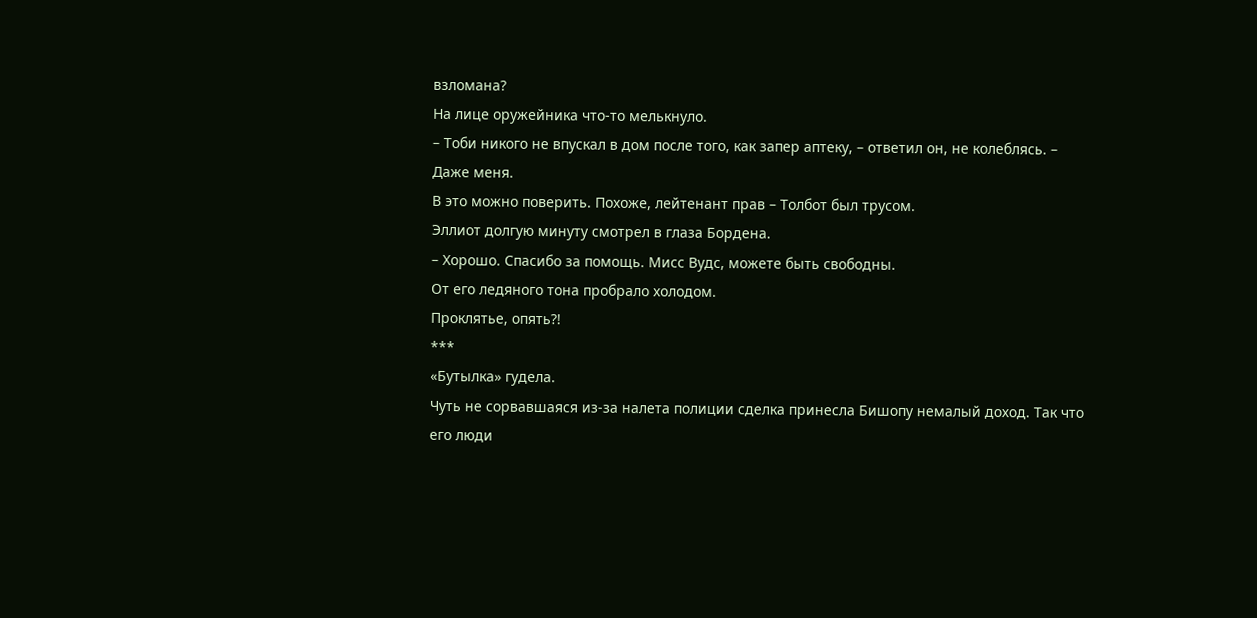взломана?
На лице оружейника что-то мелькнуло.
– Тоби никого не впускал в дом после того, как запер аптеку, – ответил он, не колеблясь. – Даже меня.
В это можно поверить. Похоже, лейтенант прав – Толбот был трусом.
Эллиот долгую минуту смотрел в глаза Бордена.
– Хорошо. Спасибо за помощь. Мисс Вудс, можете быть свободны.
От его ледяного тона пробрало холодом.
Проклятье, опять?!
***
«Бутылка» гудела.
Чуть не сорвавшаяся из-за налета полиции сделка принесла Бишопу немалый доход. Так что его люди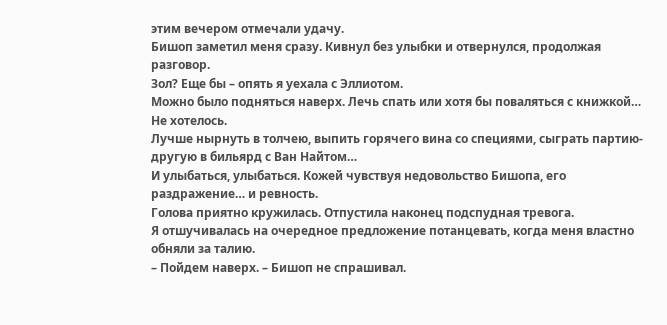этим вечером отмечали удачу.
Бишоп заметил меня сразу. Кивнул без улыбки и отвернулся, продолжая разговор.
Зол? Еще бы – опять я уехала с Эллиотом.
Можно было подняться наверх. Лечь спать или хотя бы поваляться с книжкой…
Не хотелось.
Лучше нырнуть в толчею, выпить горячего вина со специями, сыграть партию-другую в бильярд с Ван Найтом…
И улыбаться, улыбаться. Кожей чувствуя недовольство Бишопа, его раздражение… и ревность.
Голова приятно кружилась. Отпустила наконец подспудная тревога.
Я отшучивалась на очередное предложение потанцевать, когда меня властно обняли за талию.
– Пойдем наверх. – Бишоп не спрашивал.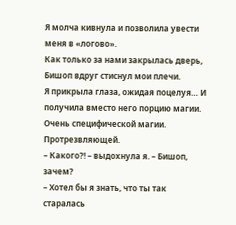Я молча кивнула и позволила увести меня в «логово».
Как только за нами закрылась дверь, Бишоп вдруг стиснул мои плечи.
Я прикрыла глаза, ожидая поцелуя… И получила вместо него порцию магии.
Очень специфической магии. Протрезвляющей.
– Какого?! – выдохнула я. – Бишоп, зачем?
– Хотел бы я знать, что ты так старалась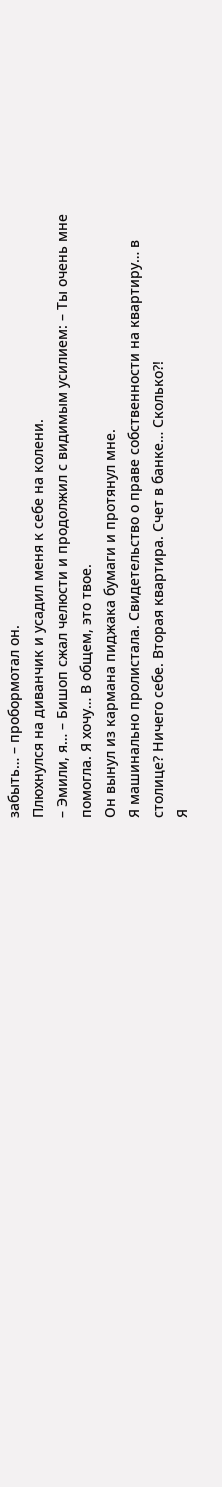забыть… – пробормотал он.
Плюхнулся на диванчик и усадил меня к себе на колени.
– Эмили, я… – Бишоп сжал челюсти и продолжил с видимым усилием: – Ты очень мне помогла. Я хочу… В общем, это твое.
Он вынул из кармана пиджака бумаги и протянул мне.
Я машинально пролистала. Свидетельство о праве собственности на квартиру… в столице? Ничего себе. Вторая квартира. Счет в банке… Сколько?!
Я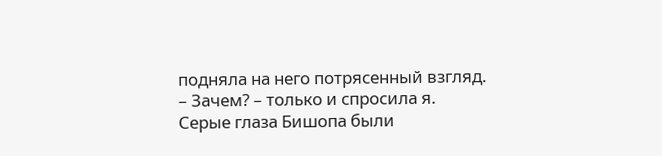подняла на него потрясенный взгляд.
– Зачем? – только и спросила я.
Серые глаза Бишопа были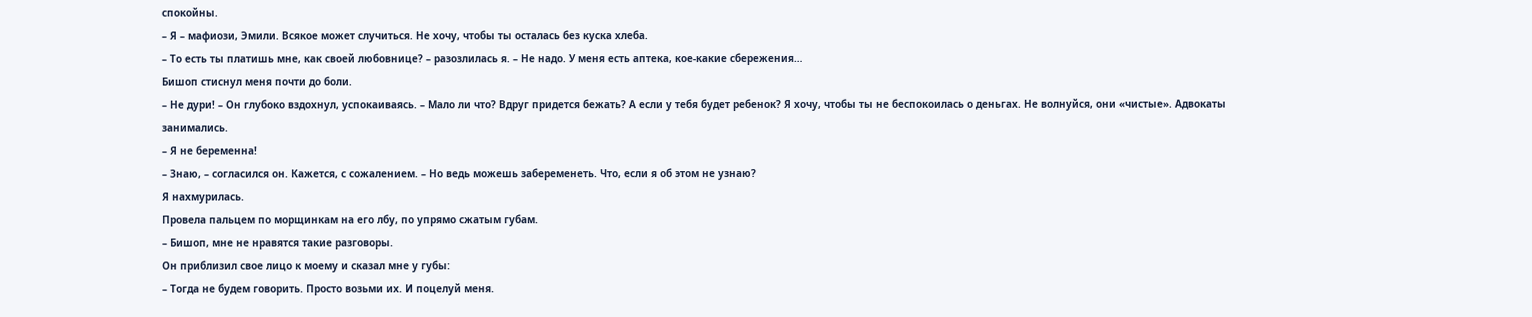спокойны.
– Я – мафиози, Эмили. Всякое может случиться. Не хочу, чтобы ты осталась без куска хлеба.
– То есть ты платишь мне, как своей любовнице? – разозлилась я. – Не надо. У меня есть аптека, кое-какие сбережения…
Бишоп стиснул меня почти до боли.
– Не дури! – Он глубоко вздохнул, успокаиваясь. – Мало ли что? Вдруг придется бежать? А если у тебя будет ребенок? Я хочу, чтобы ты не беспокоилась о деньгах. Не волнуйся, они «чистые». Адвокаты занимались.
– Я не беременна!
– Знаю, – согласился он. Кажется, с сожалением. – Но ведь можешь забеременеть. Что, если я об этом не узнаю?
Я нахмурилась.
Провела пальцем по морщинкам на его лбу, по упрямо сжатым губам.
– Бишоп, мне не нравятся такие разговоры.
Он приблизил свое лицо к моему и сказал мне у губы:
– Тогда не будем говорить. Просто возьми их. И поцелуй меня.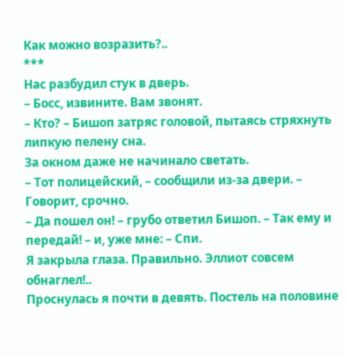Как можно возразить?..
***
Нас разбудил стук в дверь.
– Босс, извините. Вам звонят.
– Кто? – Бишоп затряс головой, пытаясь стряхнуть липкую пелену сна.
За окном даже не начинало светать.
– Тот полицейский, – сообщили из-за двери. – Говорит, срочно.
– Да пошел он! – грубо ответил Бишоп. – Так ему и передай! – и, уже мне: – Спи.
Я закрыла глаза. Правильно. Эллиот совсем обнаглел!..
Проснулась я почти в девять. Постель на половине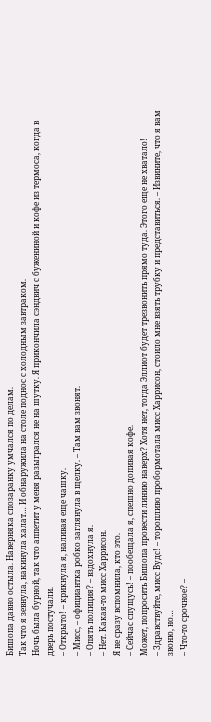Бишопа давно остыла. Наверняка спозаранку умчался по делам.
Так что я зевнула, накинула халат… И обнаружила на столе поднос с холодным завтраком.
Ночь была бурной, так что аппетит у меня разыгрался не на шутку. Я прикончила сэндвич с бужениной и кофе из термоса, когда в дверь постучали.
– Открыто! – крикнула я, наливая еще чашку.
– Мисс, – официантка робко заглянула в щелку. – Там вам звонят.
– Опять полиция? – вздохнула я.
– Нет. Какая-то мисс Харрисон.
Я не сразу вспомнила, кто это.
– Сейчас спущусь! – пообещала я, спешно допивая кофе.
Может, попросить Бишопа провести линию наверх? Хотя нет, тогда Эллиот будет трезвонить прямо туда. Этого еще не хватало!
– Здравствуйте, мисс Вудс! – торопливо пробормотала мисс Харрисон, стоило мне взять трубку и представиться. – Извините, что я вам звоню, но…
– Что-то срочное? –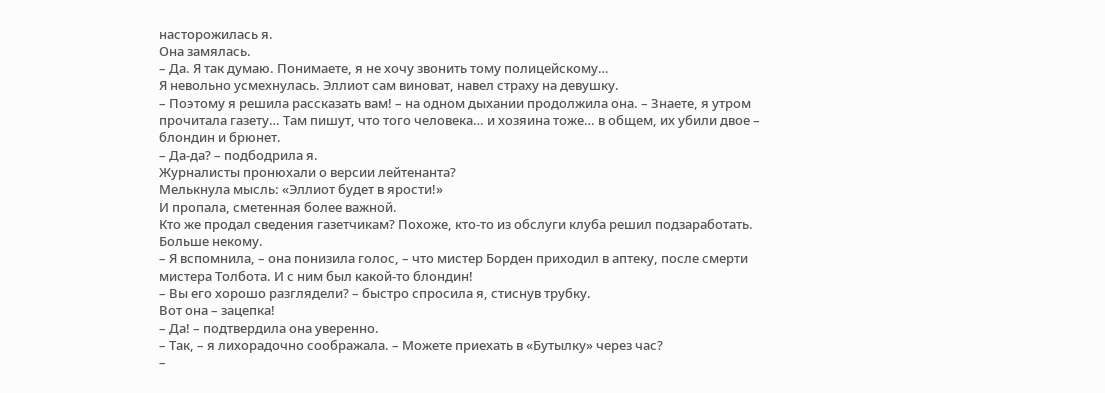насторожилась я.
Она замялась.
– Да. Я так думаю. Понимаете, я не хочу звонить тому полицейскому…
Я невольно усмехнулась. Эллиот сам виноват, навел страху на девушку.
– Поэтому я решила рассказать вам! – на одном дыхании продолжила она. – Знаете, я утром прочитала газету… Там пишут, что того человека… и хозяина тоже… в общем, их убили двое – блондин и брюнет.
– Да-да? – подбодрила я.
Журналисты пронюхали о версии лейтенанта?
Мелькнула мысль: «Эллиот будет в ярости!»
И пропала, сметенная более важной.
Кто же продал сведения газетчикам? Похоже, кто-то из обслуги клуба решил подзаработать. Больше некому.
– Я вспомнила, – она понизила голос, – что мистер Борден приходил в аптеку, после смерти мистера Толбота. И с ним был какой-то блондин!
– Вы его хорошо разглядели? – быстро спросила я, стиснув трубку.
Вот она – зацепка!
– Да! – подтвердила она уверенно.
– Так, – я лихорадочно соображала. – Можете приехать в «Бутылку» через час?
–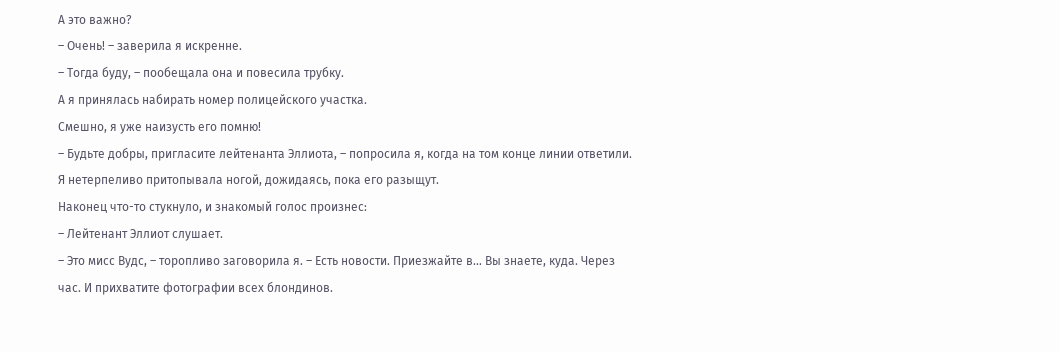А это важно?
– Очень! – заверила я искренне.
– Тогда буду, – пообещала она и повесила трубку.
А я принялась набирать номер полицейского участка.
Смешно, я уже наизусть его помню!
– Будьте добры, пригласите лейтенанта Эллиота, – попросила я, когда на том конце линии ответили.
Я нетерпеливо притопывала ногой, дожидаясь, пока его разыщут.
Наконец что-то стукнуло, и знакомый голос произнес:
– Лейтенант Эллиот слушает.
– Это мисс Вудс, – торопливо заговорила я. – Есть новости. Приезжайте в… Вы знаете, куда. Через час. И прихватите фотографии всех блондинов.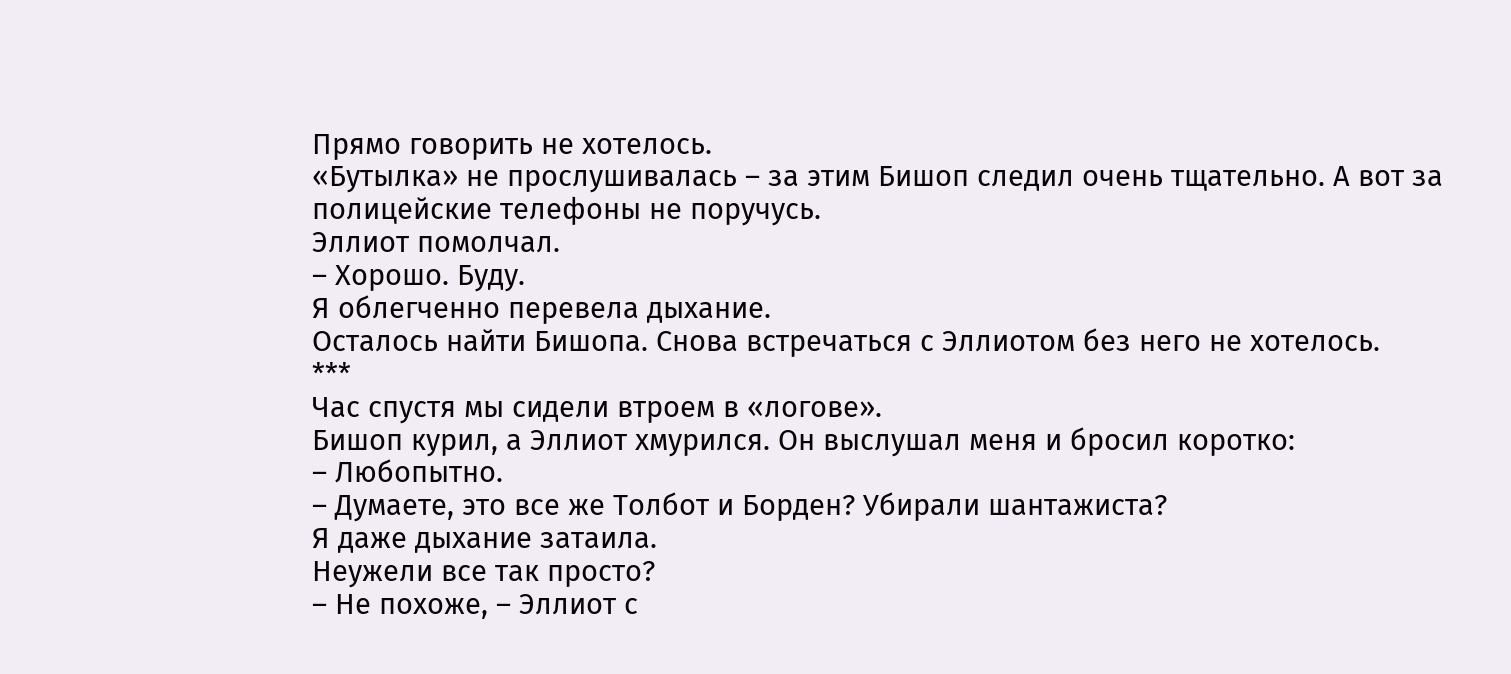Прямо говорить не хотелось.
«Бутылка» не прослушивалась – за этим Бишоп следил очень тщательно. А вот за полицейские телефоны не поручусь.
Эллиот помолчал.
– Хорошо. Буду.
Я облегченно перевела дыхание.
Осталось найти Бишопа. Снова встречаться с Эллиотом без него не хотелось.
***
Час спустя мы сидели втроем в «логове».
Бишоп курил, а Эллиот хмурился. Он выслушал меня и бросил коротко:
– Любопытно.
– Думаете, это все же Толбот и Борден? Убирали шантажиста?
Я даже дыхание затаила.
Неужели все так просто?
– Не похоже, – Эллиот с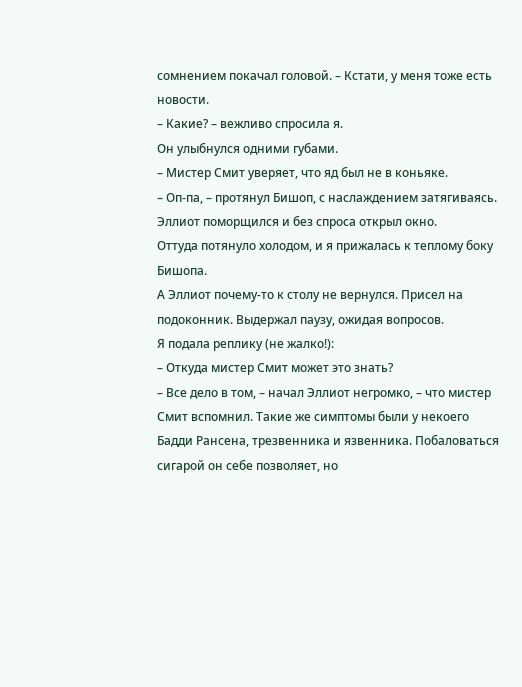сомнением покачал головой. – Кстати, у меня тоже есть новости.
– Какие? – вежливо спросила я.
Он улыбнулся одними губами.
– Мистер Смит уверяет, что яд был не в коньяке.
– Оп-па, – протянул Бишоп, с наслаждением затягиваясь.
Эллиот поморщился и без спроса открыл окно.
Оттуда потянуло холодом, и я прижалась к теплому боку Бишопа.
А Эллиот почему-то к столу не вернулся. Присел на подоконник. Выдержал паузу, ожидая вопросов.
Я подала реплику (не жалко!):
– Откуда мистер Смит может это знать?
– Все дело в том, – начал Эллиот негромко, – что мистер Смит вспомнил. Такие же симптомы были у некоего Бадди Рансена, трезвенника и язвенника. Побаловаться сигарой он себе позволяет, но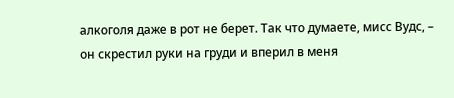алкоголя даже в рот не берет. Так что думаете, мисс Вудс, – он скрестил руки на груди и вперил в меня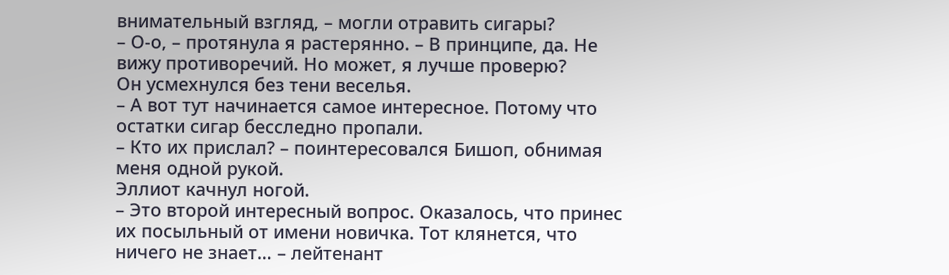внимательный взгляд, – могли отравить сигары?
– О-о, – протянула я растерянно. – В принципе, да. Не вижу противоречий. Но может, я лучше проверю?
Он усмехнулся без тени веселья.
– А вот тут начинается самое интересное. Потому что остатки сигар бесследно пропали.
– Кто их прислал? – поинтересовался Бишоп, обнимая меня одной рукой.
Эллиот качнул ногой.
– Это второй интересный вопрос. Оказалось, что принес их посыльный от имени новичка. Тот клянется, что ничего не знает… – лейтенант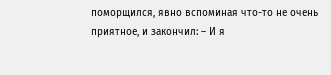поморщился, явно вспоминая что-то не очень приятное, и закончил: – И я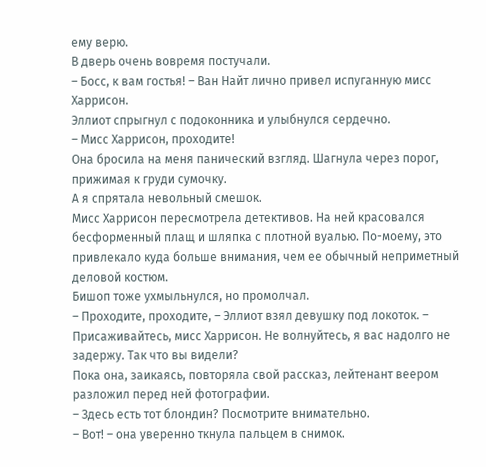ему верю.
В дверь очень вовремя постучали.
– Босс, к вам гостья! – Ван Найт лично привел испуганную мисс Харрисон.
Эллиот спрыгнул с подоконника и улыбнулся сердечно.
– Мисс Харрисон, проходите!
Она бросила на меня панический взгляд. Шагнула через порог, прижимая к груди сумочку.
А я спрятала невольный смешок.
Мисс Харрисон пересмотрела детективов. На ней красовался бесформенный плащ и шляпка с плотной вуалью. По-моему, это привлекало куда больше внимания, чем ее обычный неприметный деловой костюм.
Бишоп тоже ухмыльнулся, но промолчал.
– Проходите, проходите, – Эллиот взял девушку под локоток. – Присаживайтесь, мисс Харрисон. Не волнуйтесь, я вас надолго не задержу. Так что вы видели?
Пока она, заикаясь, повторяла свой рассказ, лейтенант веером разложил перед ней фотографии.
– Здесь есть тот блондин? Посмотрите внимательно.
– Вот! – она уверенно ткнула пальцем в снимок.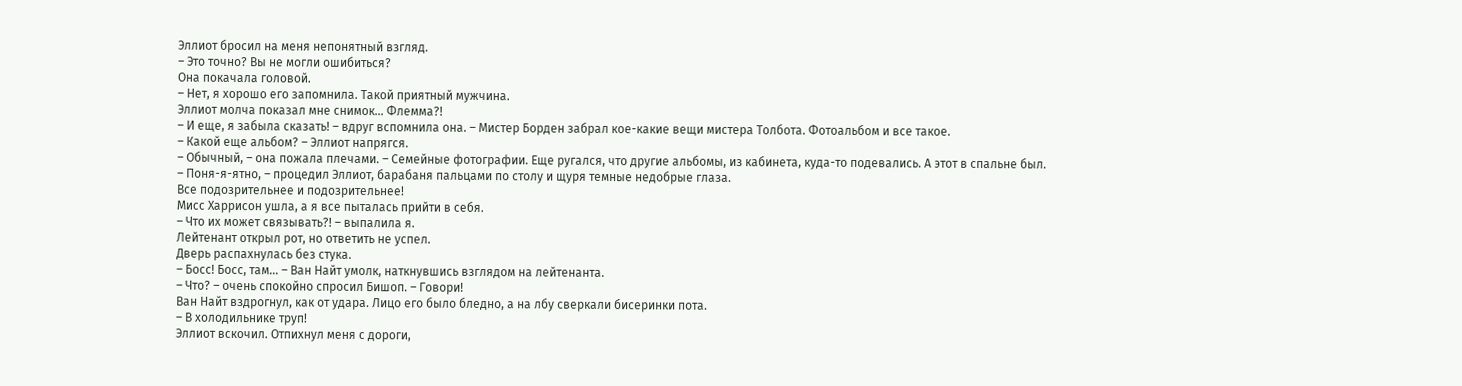Эллиот бросил на меня непонятный взгляд.
– Это точно? Вы не могли ошибиться?
Она покачала головой.
– Нет, я хорошо его запомнила. Такой приятный мужчина.
Эллиот молча показал мне снимок… Флемма?!
– И еще, я забыла сказать! – вдруг вспомнила она. – Мистер Борден забрал кое-какие вещи мистера Толбота. Фотоальбом и все такое.
– Какой еще альбом? – Эллиот напрягся.
– Обычный, – она пожала плечами. – Семейные фотографии. Еще ругался, что другие альбомы, из кабинета, куда-то подевались. А этот в спальне был.
– Поня-я-ятно, – процедил Эллиот, барабаня пальцами по столу и щуря темные недобрые глаза.
Все подозрительнее и подозрительнее!
Мисс Харрисон ушла, а я все пыталась прийти в себя.
– Что их может связывать?! – выпалила я.
Лейтенант открыл рот, но ответить не успел.
Дверь распахнулась без стука.
– Босс! Босс, там… – Ван Найт умолк, наткнувшись взглядом на лейтенанта.
– Что? – очень спокойно спросил Бишоп. – Говори!
Ван Найт вздрогнул, как от удара. Лицо его было бледно, а на лбу сверкали бисеринки пота.
– В холодильнике труп!
Эллиот вскочил. Отпихнул меня с дороги,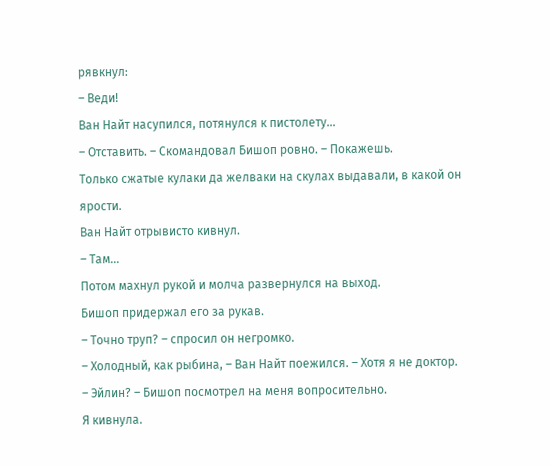рявкнул:
– Веди!
Ван Найт насупился, потянулся к пистолету…
– Отставить. – Скомандовал Бишоп ровно. – Покажешь.
Только сжатые кулаки да желваки на скулах выдавали, в какой он ярости.
Ван Найт отрывисто кивнул.
– Там…
Потом махнул рукой и молча развернулся на выход.
Бишоп придержал его за рукав.
– Точно труп? – спросил он негромко.
– Холодный, как рыбина, – Ван Найт поежился. – Хотя я не доктор.
– Эйлин? – Бишоп посмотрел на меня вопросительно.
Я кивнула.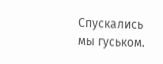Спускались мы гуськом.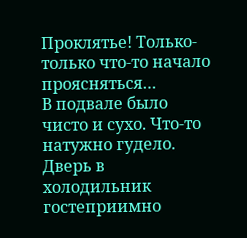Проклятье! Только-только что-то начало проясняться…
В подвале было чисто и сухо. Что-то натужно гудело. Дверь в холодильник гостеприимно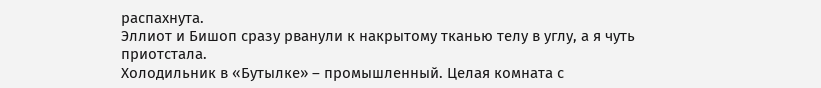распахнута.
Эллиот и Бишоп сразу рванули к накрытому тканью телу в углу, а я чуть приотстала.
Холодильник в «Бутылке» – промышленный. Целая комната с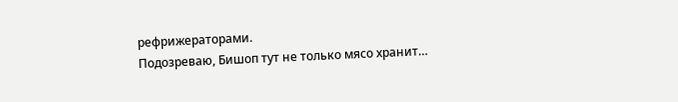рефрижераторами.
Подозреваю, Бишоп тут не только мясо хранит…